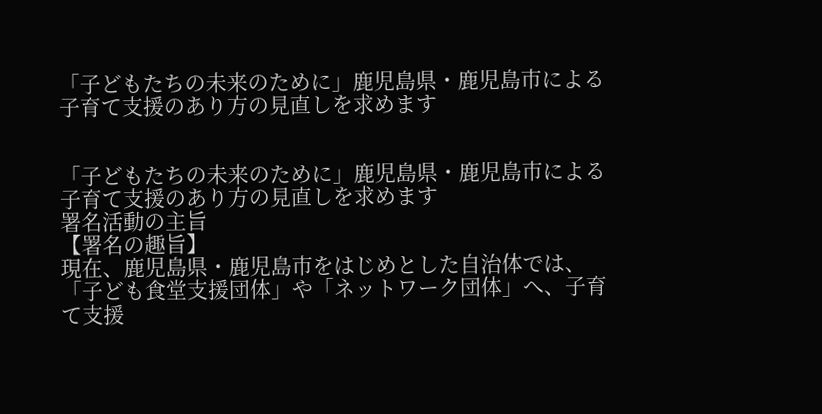「子どもたちの未来のために」鹿児島県・鹿児島市による子育て支援のあり方の見直しを求めます


「子どもたちの未来のために」鹿児島県・鹿児島市による子育て支援のあり方の見直しを求めます
署名活動の主旨
【署名の趣旨】
現在、鹿児島県・鹿児島市をはじめとした自治体では、「子ども食堂支援団体」や「ネットワーク団体」へ、子育て支援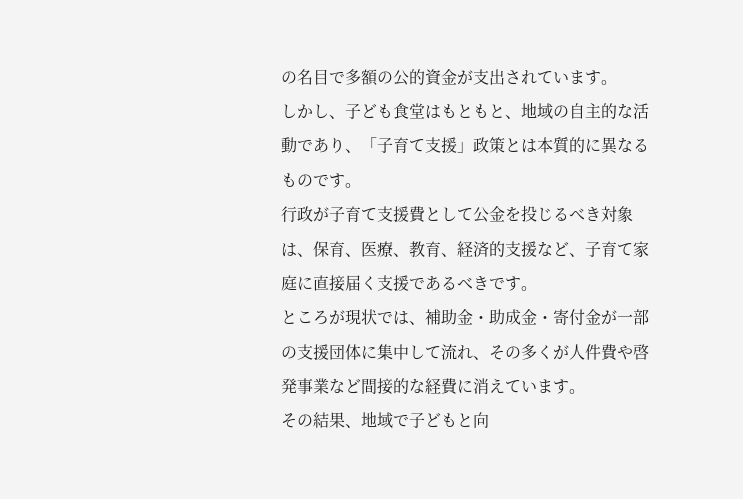の名目で多額の公的資金が支出されています。
しかし、子ども食堂はもともと、地域の自主的な活動であり、「子育て支援」政策とは本質的に異なるものです。
行政が子育て支援費として公金を投じるべき対象は、保育、医療、教育、経済的支援など、子育て家庭に直接届く支援であるべきです。
ところが現状では、補助金・助成金・寄付金が一部の支援団体に集中して流れ、その多くが人件費や啓発事業など間接的な経費に消えています。
その結果、地域で子どもと向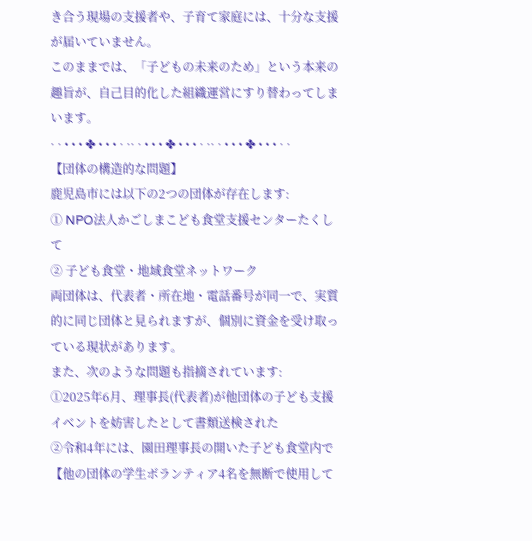き合う現場の支援者や、子育て家庭には、十分な支援が届いていません。
このままでは、「子どもの未来のため」という本来の趣旨が、自己目的化した組織運営にすり替わってしまいます。
· · • • • ✤ • • • · ·· · • • • ✤ • • • · ·· · • • • ✤ • • • · ·
【団体の構造的な問題】
鹿児島市には以下の2つの団体が存在します:
① NPO法人かごしまこども食堂支援センターたくして
② 子ども食堂・地域食堂ネットワーク
両団体は、代表者・所在地・電話番号が同一で、実質的に同じ団体と見られますが、個別に資金を受け取っている現状があります。
また、次のような問題も指摘されています:
①2025年6月、理事長(代表者)が他団体の子ども支援イベントを妨害したとして書類送検された
②令和4年には、園田理事長の開いた子ども食堂内で【他の団体の学生ボランティア4名を無断で使用して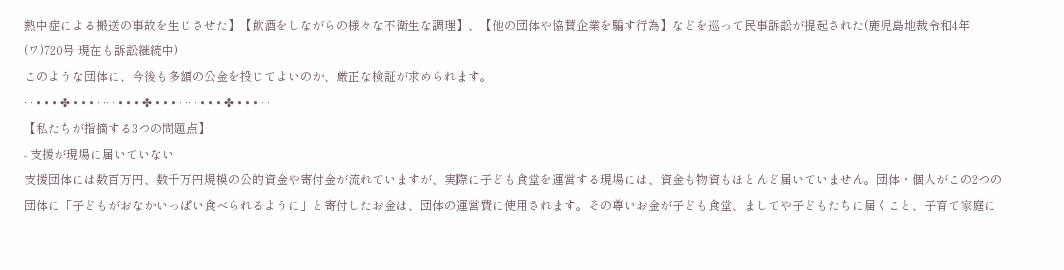熱中症による搬送の事故を生じさせた】【飲酒をしながらの様々な不衛生な調理】、【他の団体や協賛企業を騙す行為】などを巡って民事訴訟が提起された(鹿児島地裁令和4年(ワ)720号 現在も訴訟継続中)
このような団体に、今後も多額の公金を投じてよいのか、厳正な検証が求められます。
· · • • • ✤ • • • · ·· · • • • ✤ • • • · ·· · • • • ✤ • • • · ·
【私たちが指摘する3つの問題点】
- 支援が現場に届いていない
支援団体には数百万円、数千万円規模の公的資金や寄付金が流れていますが、実際に子ども食堂を運営する現場には、資金も物資もほとんど届いていません。団体・個人がこの2つの団体に「子どもがおなかいっぱい食べられるように」と寄付したお金は、団体の運営費に使用されます。その尊いお金が子ども食堂、ましてや子どもたちに届くこと、子育て家庭に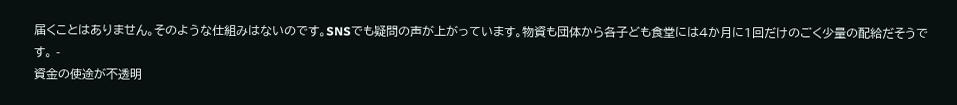届くことはありません。そのような仕組みはないのです。SNSでも疑問の声が上がっています。物資も団体から各子ども食堂には4か月に1回だけのごく少量の配給だそうです。 -
資金の使途が不透明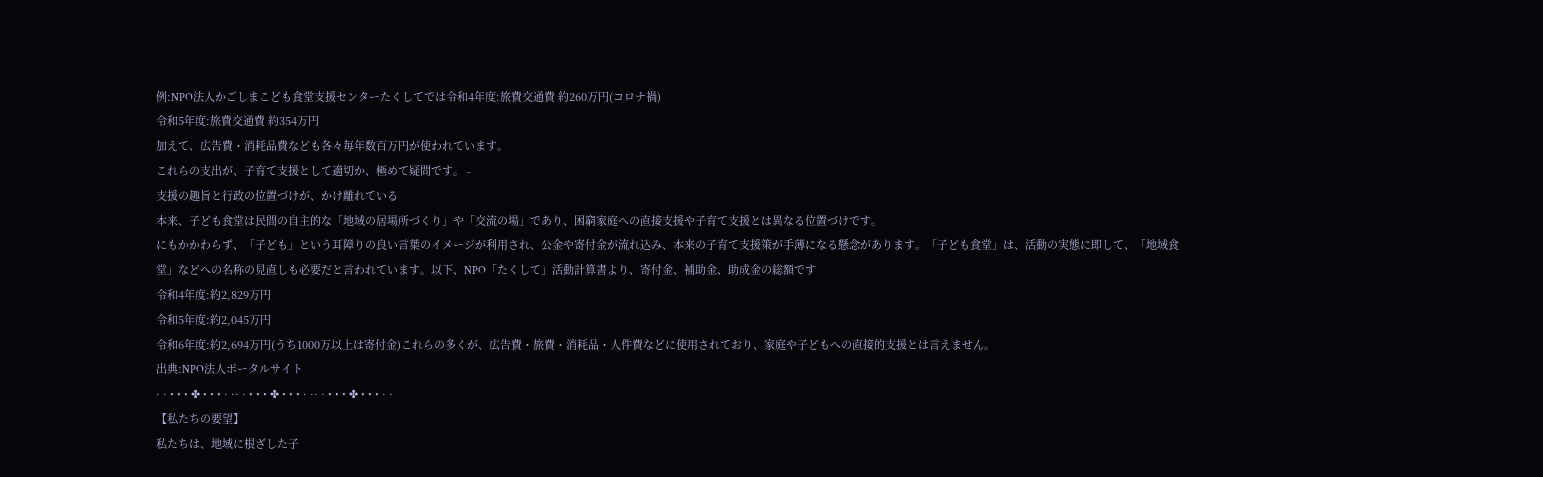例:NPO法人かごしまこども食堂支援センターたくしてでは令和4年度:旅費交通費 約260万円(コロナ禍)
令和5年度:旅費交通費 約354万円
加えて、広告費・消耗品費なども各々毎年数百万円が使われています。
これらの支出が、子育て支援として適切か、極めて疑問です。 -
支援の趣旨と行政の位置づけが、かけ離れている
本来、子ども食堂は民間の自主的な「地域の居場所づくり」や「交流の場」であり、困窮家庭への直接支援や子育て支援とは異なる位置づけです。
にもかかわらず、「子ども」という耳障りの良い言葉のイメージが利用され、公金や寄付金が流れ込み、本来の子育て支援策が手薄になる懸念があります。「子ども食堂」は、活動の実態に即して、「地域食堂」などへの名称の見直しも必要だと言われています。以下、NPO「たくして」活動計算書より、寄付金、補助金、助成金の総額です
令和4年度:約2,829万円
令和5年度:約2,045万円
令和6年度:約2,694万円(うち1000万以上は寄付金)これらの多くが、広告費・旅費・消耗品・人件費などに使用されており、家庭や子どもへの直接的支援とは言えません。
出典:NPO法人ポータルサイト
· · • • • ✤ • • • · ·· · • • • ✤ • • • · ·· · • • • ✤ • • • · ·
【私たちの要望】
私たちは、地域に根ざした子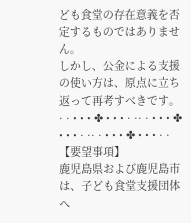ども食堂の存在意義を否定するものではありません。
しかし、公金による支援の使い方は、原点に立ち返って再考すべきです。
· · • • • ✤ • • • · ·· · • • • ✤ • • • · ·· · • • • ✤ • • • · ·
【要望事項】
鹿児島県および鹿児島市は、子ども食堂支援団体へ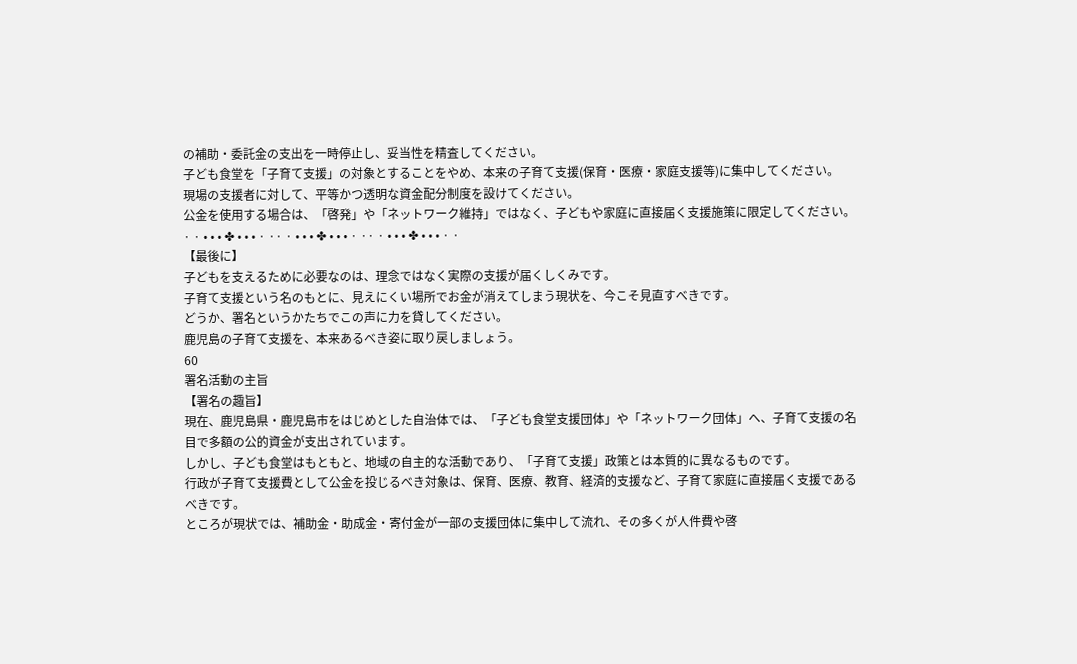の補助・委託金の支出を一時停止し、妥当性を精査してください。
子ども食堂を「子育て支援」の対象とすることをやめ、本来の子育て支援(保育・医療・家庭支援等)に集中してください。
現場の支援者に対して、平等かつ透明な資金配分制度を設けてください。
公金を使用する場合は、「啓発」や「ネットワーク維持」ではなく、子どもや家庭に直接届く支援施策に限定してください。
· · • • • ✤ • • • · ·· · • • • ✤ • • • · ·· · • • • ✤ • • • · ·
【最後に】
子どもを支えるために必要なのは、理念ではなく実際の支援が届くしくみです。
子育て支援という名のもとに、見えにくい場所でお金が消えてしまう現状を、今こそ見直すべきです。
どうか、署名というかたちでこの声に力を貸してください。
鹿児島の子育て支援を、本来あるべき姿に取り戻しましょう。
60
署名活動の主旨
【署名の趣旨】
現在、鹿児島県・鹿児島市をはじめとした自治体では、「子ども食堂支援団体」や「ネットワーク団体」へ、子育て支援の名目で多額の公的資金が支出されています。
しかし、子ども食堂はもともと、地域の自主的な活動であり、「子育て支援」政策とは本質的に異なるものです。
行政が子育て支援費として公金を投じるべき対象は、保育、医療、教育、経済的支援など、子育て家庭に直接届く支援であるべきです。
ところが現状では、補助金・助成金・寄付金が一部の支援団体に集中して流れ、その多くが人件費や啓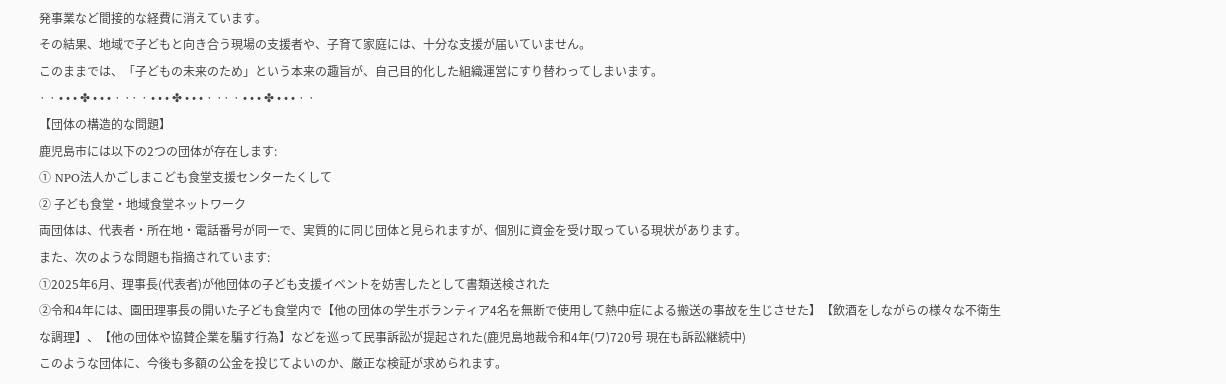発事業など間接的な経費に消えています。
その結果、地域で子どもと向き合う現場の支援者や、子育て家庭には、十分な支援が届いていません。
このままでは、「子どもの未来のため」という本来の趣旨が、自己目的化した組織運営にすり替わってしまいます。
· · • • • ✤ • • • · ·· · • • • ✤ • • • · ·· · • • • ✤ • • • · ·
【団体の構造的な問題】
鹿児島市には以下の2つの団体が存在します:
① NPO法人かごしまこども食堂支援センターたくして
② 子ども食堂・地域食堂ネットワーク
両団体は、代表者・所在地・電話番号が同一で、実質的に同じ団体と見られますが、個別に資金を受け取っている現状があります。
また、次のような問題も指摘されています:
①2025年6月、理事長(代表者)が他団体の子ども支援イベントを妨害したとして書類送検された
②令和4年には、園田理事長の開いた子ども食堂内で【他の団体の学生ボランティア4名を無断で使用して熱中症による搬送の事故を生じさせた】【飲酒をしながらの様々な不衛生な調理】、【他の団体や協賛企業を騙す行為】などを巡って民事訴訟が提起された(鹿児島地裁令和4年(ワ)720号 現在も訴訟継続中)
このような団体に、今後も多額の公金を投じてよいのか、厳正な検証が求められます。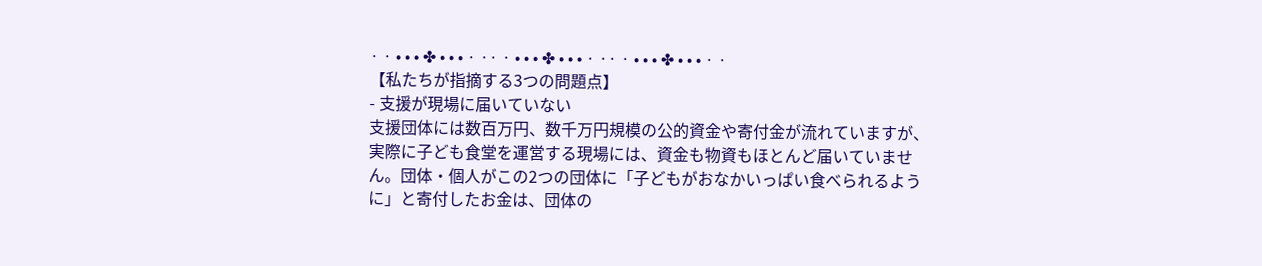· · • • • ✤ • • • · ·· · • • • ✤ • • • · ·· · • • • ✤ • • • · ·
【私たちが指摘する3つの問題点】
- 支援が現場に届いていない
支援団体には数百万円、数千万円規模の公的資金や寄付金が流れていますが、実際に子ども食堂を運営する現場には、資金も物資もほとんど届いていません。団体・個人がこの2つの団体に「子どもがおなかいっぱい食べられるように」と寄付したお金は、団体の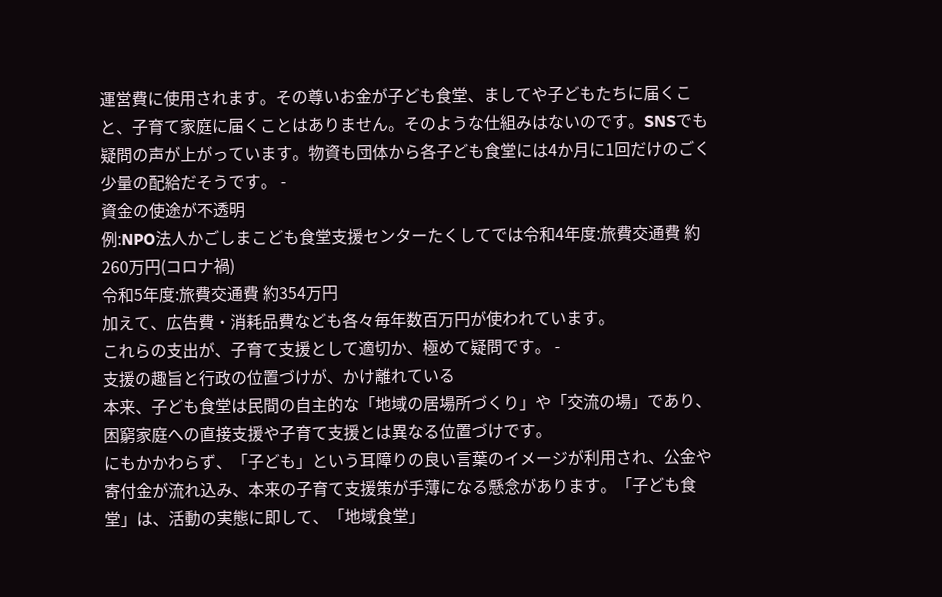運営費に使用されます。その尊いお金が子ども食堂、ましてや子どもたちに届くこと、子育て家庭に届くことはありません。そのような仕組みはないのです。SNSでも疑問の声が上がっています。物資も団体から各子ども食堂には4か月に1回だけのごく少量の配給だそうです。 -
資金の使途が不透明
例:NPO法人かごしまこども食堂支援センターたくしてでは令和4年度:旅費交通費 約260万円(コロナ禍)
令和5年度:旅費交通費 約354万円
加えて、広告費・消耗品費なども各々毎年数百万円が使われています。
これらの支出が、子育て支援として適切か、極めて疑問です。 -
支援の趣旨と行政の位置づけが、かけ離れている
本来、子ども食堂は民間の自主的な「地域の居場所づくり」や「交流の場」であり、困窮家庭への直接支援や子育て支援とは異なる位置づけです。
にもかかわらず、「子ども」という耳障りの良い言葉のイメージが利用され、公金や寄付金が流れ込み、本来の子育て支援策が手薄になる懸念があります。「子ども食堂」は、活動の実態に即して、「地域食堂」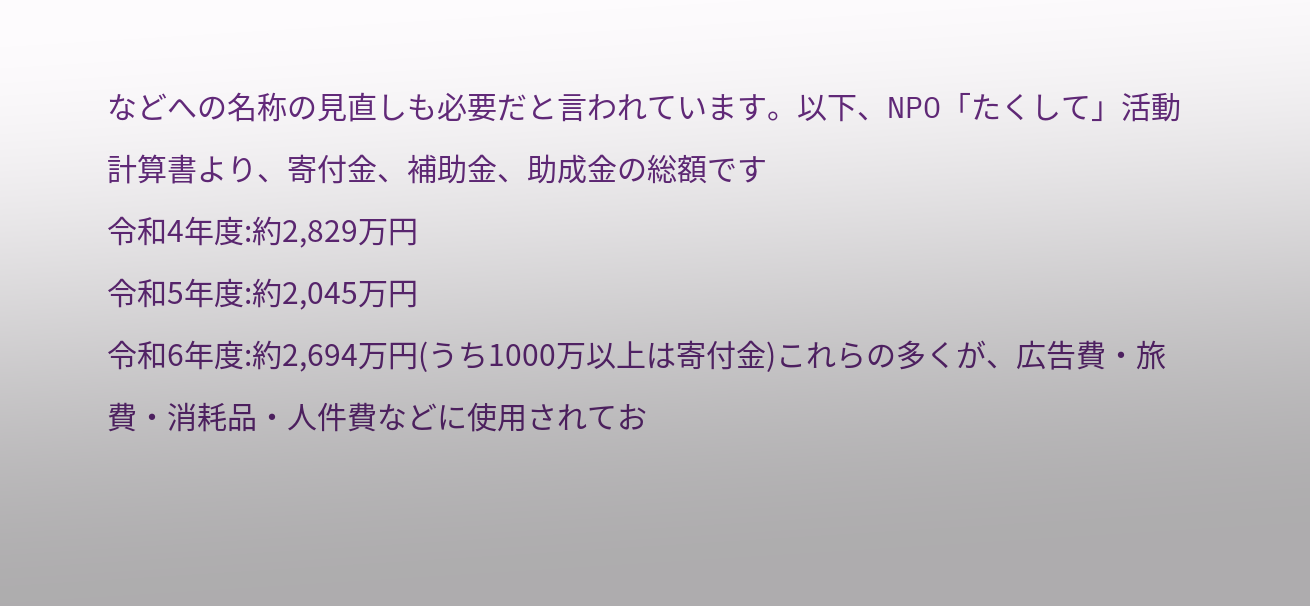などへの名称の見直しも必要だと言われています。以下、NPO「たくして」活動計算書より、寄付金、補助金、助成金の総額です
令和4年度:約2,829万円
令和5年度:約2,045万円
令和6年度:約2,694万円(うち1000万以上は寄付金)これらの多くが、広告費・旅費・消耗品・人件費などに使用されてお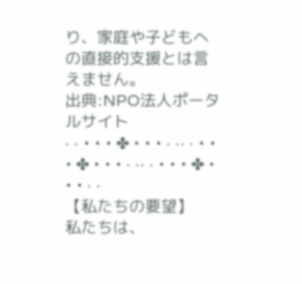り、家庭や子どもへの直接的支援とは言えません。
出典:NPO法人ポータルサイト
· · • • • ✤ • • • · ·· · • • • ✤ • • • · ·· · • • • ✤ • • • · ·
【私たちの要望】
私たちは、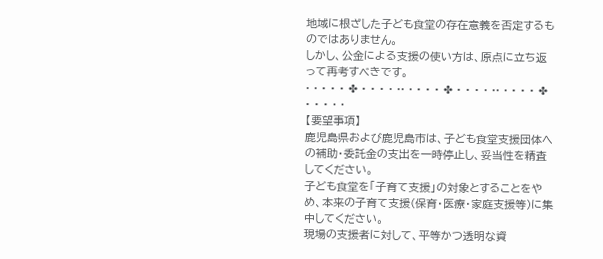地域に根ざした子ども食堂の存在意義を否定するものではありません。
しかし、公金による支援の使い方は、原点に立ち返って再考すべきです。
· · • • • ✤ • • • · ·· · • • • ✤ • • • · ·· · • • • ✤ • • • · ·
【要望事項】
鹿児島県および鹿児島市は、子ども食堂支援団体への補助・委託金の支出を一時停止し、妥当性を精査してください。
子ども食堂を「子育て支援」の対象とすることをやめ、本来の子育て支援(保育・医療・家庭支援等)に集中してください。
現場の支援者に対して、平等かつ透明な資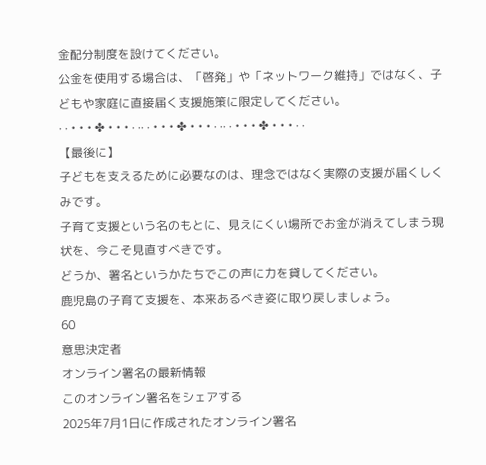金配分制度を設けてください。
公金を使用する場合は、「啓発」や「ネットワーク維持」ではなく、子どもや家庭に直接届く支援施策に限定してください。
· · • • • ✤ • • • · ·· · • • • ✤ • • • · ·· · • • • ✤ • • • · ·
【最後に】
子どもを支えるために必要なのは、理念ではなく実際の支援が届くしくみです。
子育て支援という名のもとに、見えにくい場所でお金が消えてしまう現状を、今こそ見直すべきです。
どうか、署名というかたちでこの声に力を貸してください。
鹿児島の子育て支援を、本来あるべき姿に取り戻しましょう。
60
意思決定者
オンライン署名の最新情報
このオンライン署名をシェアする
2025年7月1日に作成されたオンライン署名